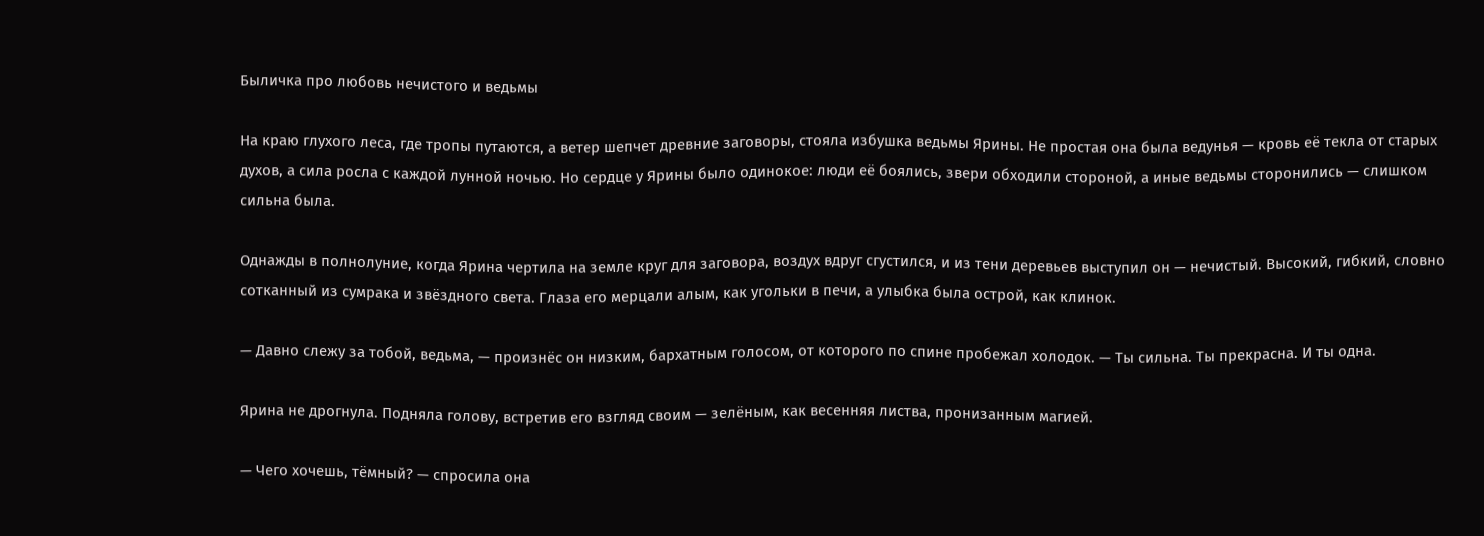Быличка про любовь нечистого и ведьмы

На краю глухого леса, где тропы путаются, а ветер шепчет древние заговоры, стояла избушка ведьмы Ярины. Не простая она была ведунья — кровь её текла от старых духов, а сила росла с каждой лунной ночью. Но сердце у Ярины было одинокое: люди её боялись, звери обходили стороной, а иные ведьмы сторонились — слишком сильна была.

Однажды в полнолуние, когда Ярина чертила на земле круг для заговора, воздух вдруг сгустился, и из тени деревьев выступил он — нечистый. Высокий, гибкий, словно сотканный из сумрака и звёздного света. Глаза его мерцали алым, как угольки в печи, а улыбка была острой, как клинок.

— Давно слежу за тобой, ведьма, — произнёс он низким, бархатным голосом, от которого по спине пробежал холодок. — Ты сильна. Ты прекрасна. И ты одна.

Ярина не дрогнула. Подняла голову, встретив его взгляд своим — зелёным, как весенняя листва, пронизанным магией.

— Чего хочешь, тёмный? — спросила она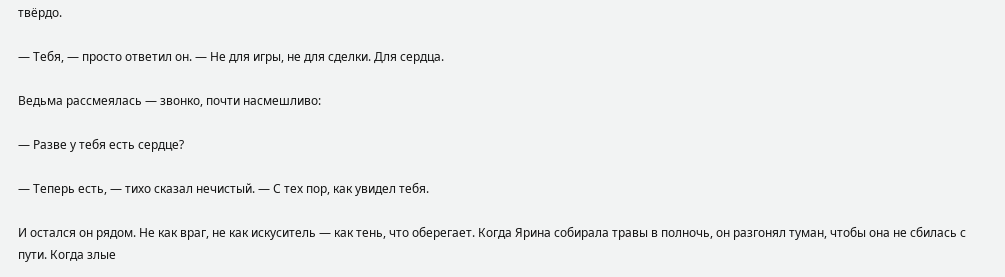твёрдо.

— Тебя, — просто ответил он. — Не для игры, не для сделки. Для сердца.

Ведьма рассмеялась — звонко, почти насмешливо:

— Разве у тебя есть сердце?

— Теперь есть, — тихо сказал нечистый. — С тех пор, как увидел тебя.

И остался он рядом. Не как враг, не как искуситель — как тень, что оберегает. Когда Ярина собирала травы в полночь, он разгонял туман, чтобы она не сбилась с пути. Когда злые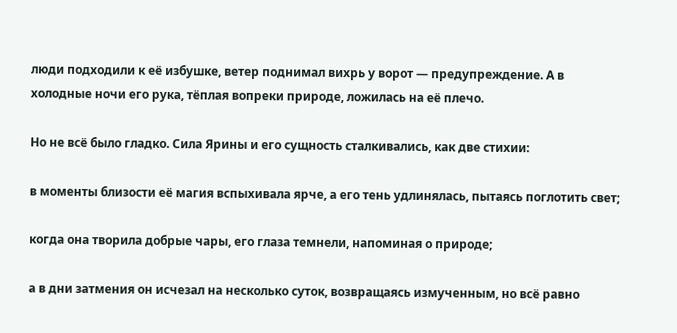люди подходили к её избушке, ветер поднимал вихрь у ворот — предупреждение. А в холодные ночи его рука, тёплая вопреки природе, ложилась на её плечо.

Но не всё было гладко. Сила Ярины и его сущность сталкивались, как две стихии:

в моменты близости её магия вспыхивала ярче, а его тень удлинялась, пытаясь поглотить свет;

когда она творила добрые чары, его глаза темнели, напоминая о природе;

а в дни затмения он исчезал на несколько суток, возвращаясь измученным, но всё равно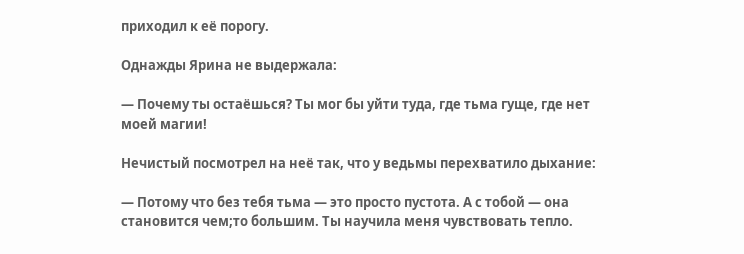приходил к её порогу.

Однажды Ярина не выдержала:

— Почему ты остаёшься? Ты мог бы уйти туда, где тьма гуще, где нет моей магии!

Нечистый посмотрел на неё так, что у ведьмы перехватило дыхание:

— Потому что без тебя тьма — это просто пустота. А с тобой — она становится чем;то большим. Ты научила меня чувствовать тепло.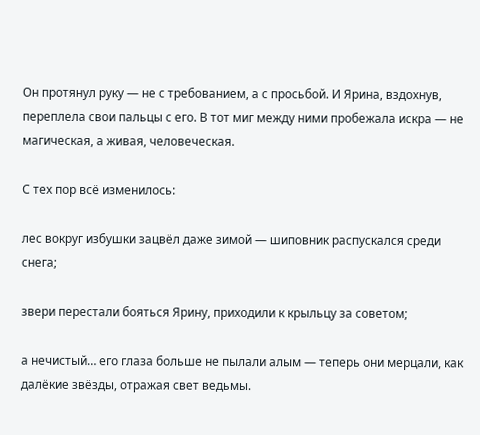Он протянул руку — не с требованием, а с просьбой. И Ярина, вздохнув, переплела свои пальцы с его. В тот миг между ними пробежала искра — не магическая, а живая, человеческая.

С тех пор всё изменилось:

лес вокруг избушки зацвёл даже зимой — шиповник распускался среди снега;

звери перестали бояться Ярину, приходили к крыльцу за советом;

а нечистый… его глаза больше не пылали алым — теперь они мерцали, как далёкие звёзды, отражая свет ведьмы.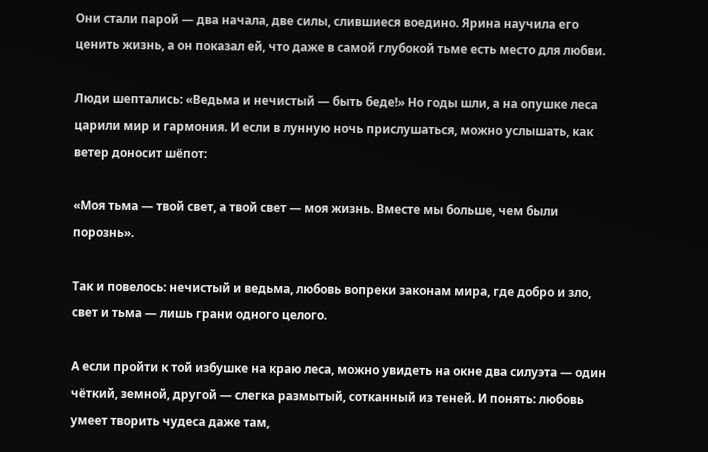Они стали парой — два начала, две силы, слившиеся воедино. Ярина научила его ценить жизнь, а он показал ей, что даже в самой глубокой тьме есть место для любви.

Люди шептались: «Ведьма и нечистый — быть беде!» Но годы шли, а на опушке леса царили мир и гармония. И если в лунную ночь прислушаться, можно услышать, как ветер доносит шёпот:

«Моя тьма — твой свет, а твой свет — моя жизнь. Вместе мы больше, чем были порознь».

Так и повелось: нечистый и ведьма, любовь вопреки законам мира, где добро и зло, свет и тьма — лишь грани одного целого.

А если пройти к той избушке на краю леса, можно увидеть на окне два силуэта — один чёткий, земной, другой — слегка размытый, сотканный из теней. И понять: любовь умеет творить чудеса даже там,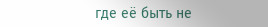где её быть не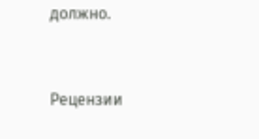должно.


Рецензии